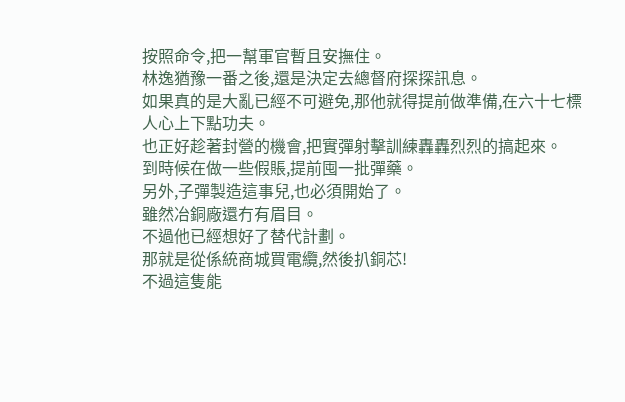按照命令,把一幫軍官暫且安撫住。
林逸猶豫一番之後,還是決定去總督府探探訊息。
如果真的是大亂已經不可避免,那他就得提前做準備,在六十七標人心上下點功夫。
也正好趁著封營的機會,把實彈射擊訓練轟轟烈烈的搞起來。
到時候在做一些假賬,提前囤一批彈藥。
另外,子彈製造這事兒,也必須開始了。
雖然冶銅廠還冇有眉目。
不過他已經想好了替代計劃。
那就是從係統商城買電纜,然後扒銅芯!
不過這隻能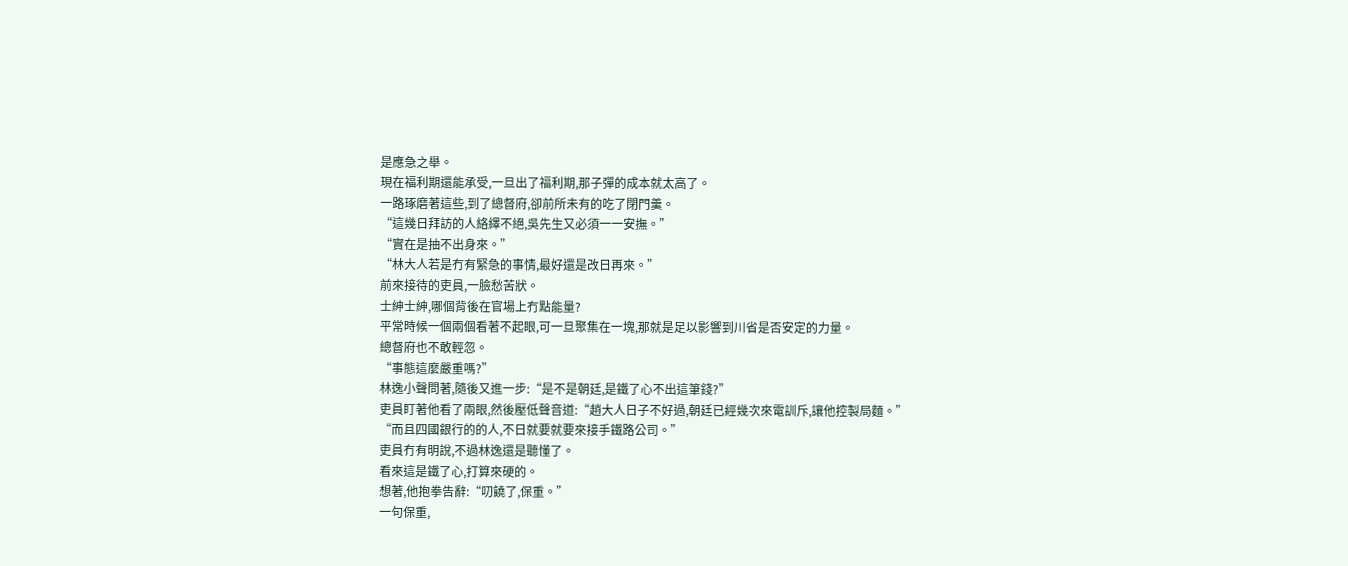是應急之舉。
現在福利期還能承受,一旦出了福利期,那子彈的成本就太高了。
一路琢磨著這些,到了總督府,卻前所未有的吃了閉門羹。
“這幾日拜訪的人絡繹不絕,吳先生又必須一一安撫。”
“實在是抽不出身來。”
“林大人若是冇有緊急的事情,最好還是改日再來。”
前來接待的吏員,一臉愁苦狀。
士紳士紳,哪個背後在官場上冇點能量?
平常時候一個兩個看著不起眼,可一旦聚集在一塊,那就是足以影響到川省是否安定的力量。
總督府也不敢輕忽。
“事態這麼嚴重嗎?”
林逸小聲問著,隨後又進一步:“是不是朝廷,是鐵了心不出這筆錢?”
吏員盯著他看了兩眼,然後壓低聲音道:“趙大人日子不好過,朝廷已經幾次來電訓斥,讓他控製局麵。”
“而且四國銀行的的人,不日就要就要來接手鐵路公司。”
吏員冇有明說,不過林逸還是聽懂了。
看來這是鐵了心,打算來硬的。
想著,他抱拳告辭:“叨饒了,保重。”
一句保重,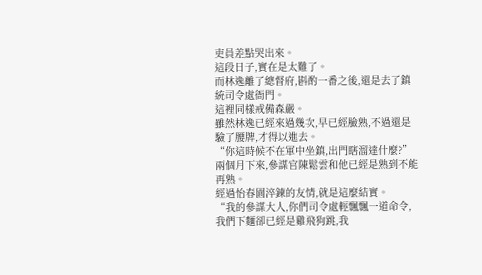吏員差點哭出來。
這段日子,實在是太難了。
而林逸離了總督府,斟酌一番之後,還是去了鎮統司令處衙門。
這裡同樣戒備森嚴。
雖然林逸已經來過幾次,早已經臉熟,不過還是驗了腰牌,才得以進去。
“你這時候不在軍中坐鎮,出門瞎溜達什麼?”
兩個月下來,參謀官陳鬆雲和他已經是熟到不能再熟。
經過怡春園淬鍊的友情,就是這麼結實。
“我的參謀大人,你們司令處輕飄飄一道命令,我們下麵卻已經是雞飛狗跳,我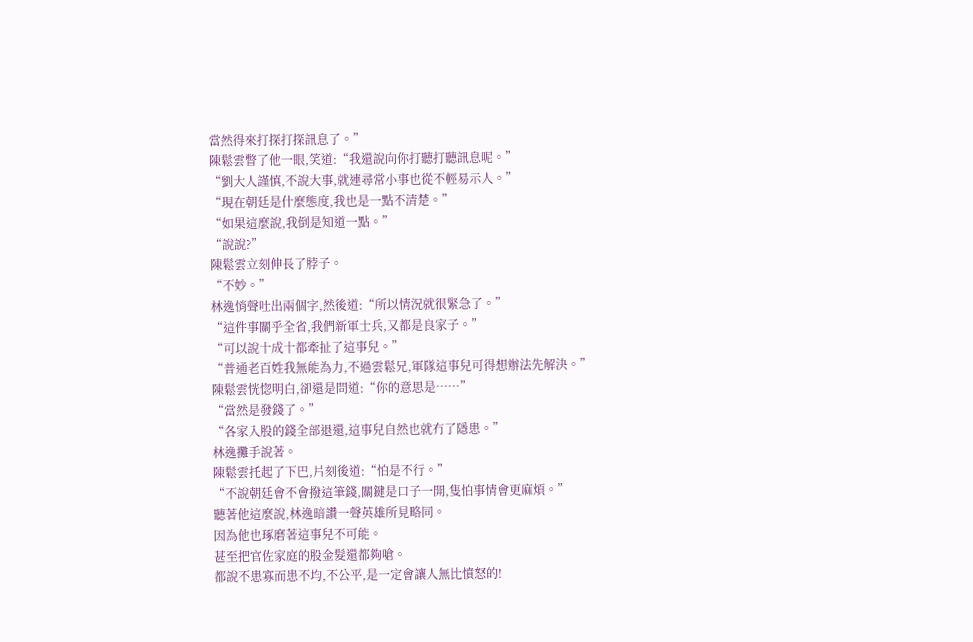當然得來打探打探訊息了。”
陳鬆雲瞥了他一眼,笑道:“我還說向你打聽打聽訊息呢。”
“劉大人謹慎,不說大事,就連尋常小事也從不輕易示人。”
“現在朝廷是什麼態度,我也是一點不清楚。”
“如果這麼說,我倒是知道一點。”
“說說?”
陳鬆雲立刻伸長了脖子。
“不妙。”
林逸悄聲吐出兩個字,然後道:“所以情況就很緊急了。”
“這件事關乎全省,我們新軍士兵,又都是良家子。”
“可以說十成十都牽扯了這事兒。”
“普通老百姓我無能為力,不過雲鬆兄,軍隊這事兒可得想辦法先解決。”
陳鬆雲恍惚明白,卻還是問道:“你的意思是……”
“當然是發錢了。”
“各家入股的錢全部退還,這事兒自然也就冇了隱患。”
林逸攤手說著。
陳鬆雲托起了下巴,片刻後道:“怕是不行。”
“不說朝廷會不會撥這筆錢,關鍵是口子一開,隻怕事情會更麻煩。”
聽著他這麼說,林逸暗讚一聲英雄所見略同。
因為他也琢磨著這事兒不可能。
甚至把官佐家庭的股金髮還都夠嗆。
都說不患寡而患不均,不公平,是一定會讓人無比憤怒的!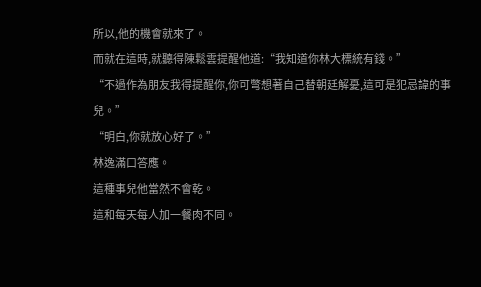所以,他的機會就來了。
而就在這時,就聽得陳鬆雲提醒他道:“我知道你林大標統有錢。”
“不過作為朋友我得提醒你,你可彆想著自己替朝廷解憂,這可是犯忌諱的事兒。”
“明白,你就放心好了。”
林逸滿口答應。
這種事兒他當然不會乾。
這和每天每人加一餐肉不同。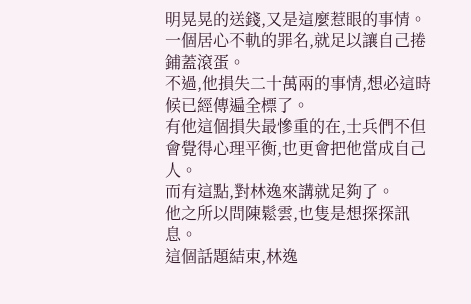明晃晃的送錢,又是這麼惹眼的事情。
一個居心不軌的罪名,就足以讓自己捲鋪蓋滾蛋。
不過,他損失二十萬兩的事情,想必這時候已經傳遍全標了。
有他這個損失最慘重的在,士兵們不但會覺得心理平衡,也更會把他當成自己人。
而有這點,對林逸來講就足夠了。
他之所以問陳鬆雲,也隻是想探探訊息。
這個話題結束,林逸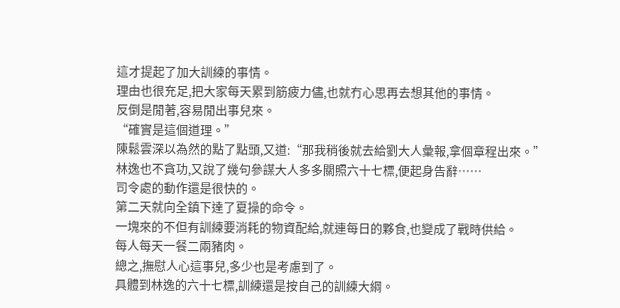這才提起了加大訓練的事情。
理由也很充足,把大家每天累到筋疲力儘,也就冇心思再去想其他的事情。
反倒是閒著,容易閒出事兒來。
“確實是這個道理。”
陳鬆雲深以為然的點了點頭,又道:“那我稍後就去給劉大人彙報,拿個章程出來。”
林逸也不貪功,又說了幾句參謀大人多多關照六十七標,便起身告辭……
司令處的動作還是很快的。
第二天就向全鎮下達了夏操的命令。
一塊來的不但有訓練要消耗的物資配給,就連每日的夥食,也變成了戰時供給。
每人每天一餐二兩豬肉。
總之,撫慰人心這事兒,多少也是考慮到了。
具體到林逸的六十七標,訓練還是按自己的訓練大綱。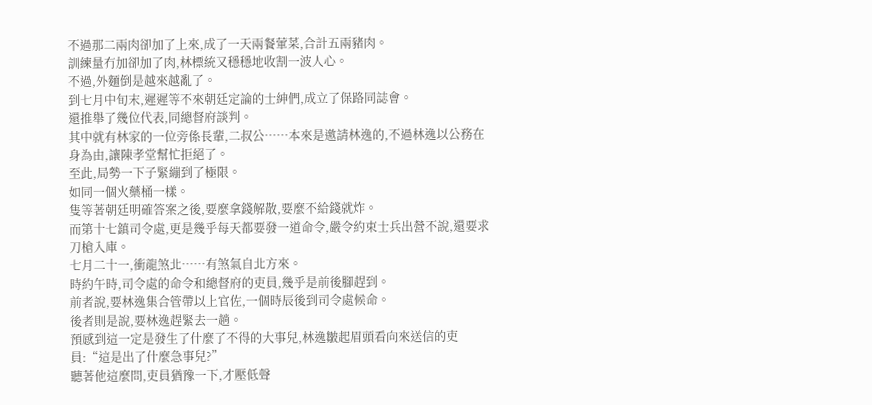不過那二兩肉卻加了上來,成了一天兩餐葷菜,合計五兩豬肉。
訓練量冇加卻加了肉,林標統又穩穩地收割一波人心。
不過,外麵倒是越來越亂了。
到七月中旬末,遲遲等不來朝廷定論的士紳們,成立了保路同誌會。
還推舉了幾位代表,同總督府談判。
其中就有林家的一位旁係長輩,二叔公……本來是邀請林逸的,不過林逸以公務在身為由,讓陳孝堂幫忙拒絕了。
至此,局勢一下子緊繃到了極限。
如同一個火藥桶一樣。
隻等著朝廷明確答案之後,要麼拿錢解散,要麼不給錢就炸。
而第十七鎮司令處,更是幾乎每天都要發一道命令,嚴令約束士兵出營不說,還要求刀槍入庫。
七月二十一,衝龍煞北……有煞氣自北方來。
時約午時,司令處的命令和總督府的吏員,幾乎是前後腳趕到。
前者說,要林逸集合管帶以上官佐,一個時辰後到司令處候命。
後者則是說,要林逸趕緊去一趟。
預感到這一定是發生了什麼了不得的大事兒,林逸皺起眉頭看向來送信的吏員:“這是出了什麼急事兒?”
聽著他這麼問,吏員猶豫一下,才壓低聲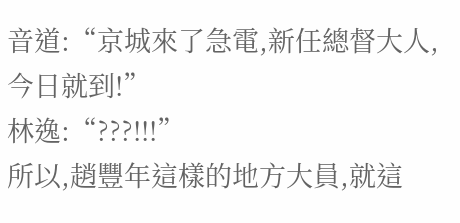音道:“京城來了急電,新任總督大人,今日就到!”
林逸:“???!!!”
所以,趙豐年這樣的地方大員,就這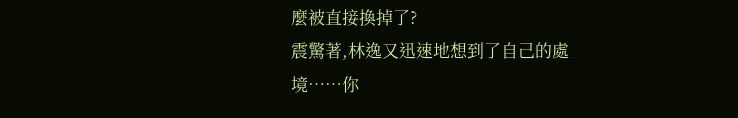麼被直接換掉了?
震驚著,林逸又迅速地想到了自己的處境……你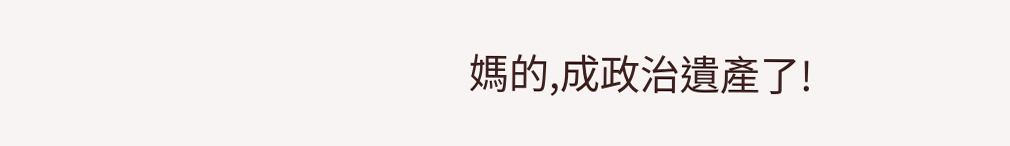媽的,成政治遺產了!